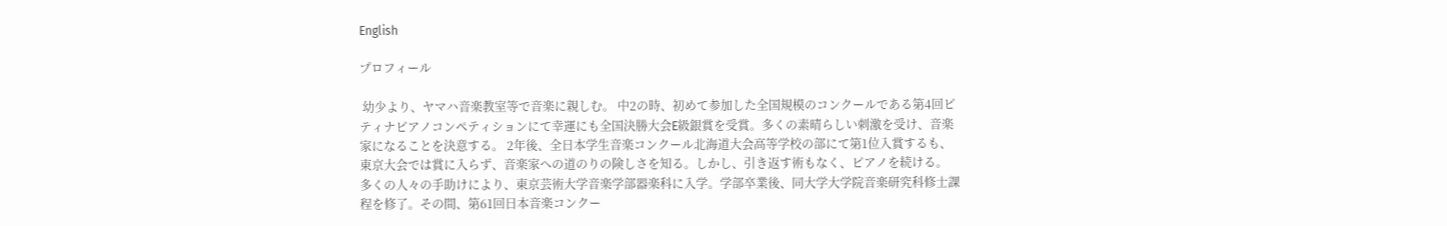English

プロフィール

 幼少より、ヤマハ音楽教室等で音楽に親しむ。 中2の時、初めて参加した全国規模のコンクールである第4回ピティナピアノコンペティションにて幸運にも全国決勝大会E級銀賞を受賞。多くの素晴らしい刺激を受け、音楽家になることを決意する。 2年後、全日本学生音楽コンクール北海道大会高等学校の部にて第1位入賞するも、東京大会では賞に入らず、音楽家への道のりの険しさを知る。しかし、引き返す術もなく、ピアノを続ける。 多くの人々の手助けにより、東京芸術大学音楽学部器楽科に入学。学部卒業後、同大学大学院音楽研究科修士課程を修了。その間、第61回日本音楽コンクー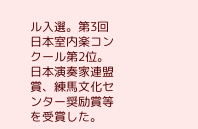ル入選。第3回日本室内楽コンクール第2位。日本演奏家連盟賞、練馬文化センター奨励賞等を受賞した。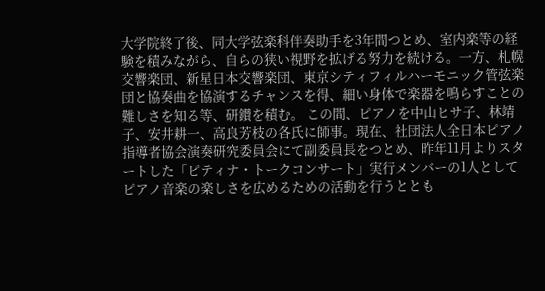大学院終了後、同大学弦楽科伴奏助手を3年間つとめ、室内楽等の経験を積みながら、自らの狭い視野を拡げる努力を続ける。一方、札幌交響楽団、新星日本交響楽団、東京シティフィルハーモニック管弦楽団と協奏曲を協演するチャンスを得、細い身体で楽器を鳴らすことの難しさを知る等、研鑚を積む。 この間、ピアノを中山ヒサ子、林靖子、安井耕一、高良芳枝の各氏に師事。現在、社団法人全日本ピアノ指導者協会演奏研究委員会にて副委員長をつとめ、昨年11月よりスタートした「ピティナ・トークコンサート」実行メンバーの1人としてピアノ音楽の楽しさを広めるための活動を行うととも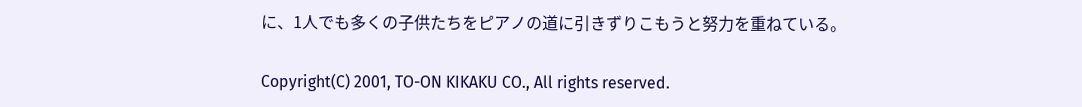に、1人でも多くの子供たちをピアノの道に引きずりこもうと努力を重ねている。

Copyright(C) 2001, TO-ON KIKAKU CO., All rights reserved.